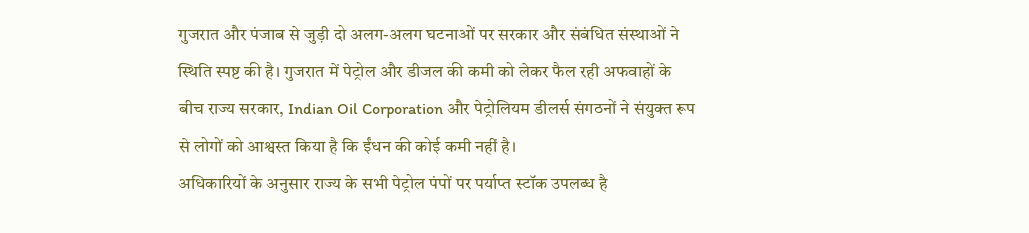गुजरात और पंजाब से जुड़ी दो अलग-अलग घटनाओं पर सरकार और संबंधित संस्थाओं ने स्थिति स्पष्ट की है। गुजरात में पेट्रोल और डीजल की कमी को लेकर फैल रही अफवाहों के बीच राज्य सरकार, Indian Oil Corporation और पेट्रोलियम डीलर्स संगठनों ने संयुक्त रूप से लोगों को आश्वस्त किया है कि ईंधन की कोई कमी नहीं है।
अधिकारियों के अनुसार राज्य के सभी पेट्रोल पंपों पर पर्याप्त स्टॉक उपलब्ध है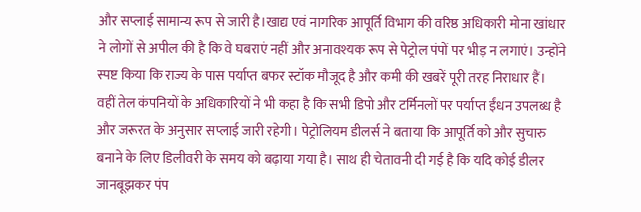और सप्लाई सामान्य रूप से जारी है।खाद्य एवं नागरिक आपूर्ति विभाग की वरिष्ठ अधिकारी मोना खांधार ने लोगों से अपील की है कि वे घबराएं नहीं और अनावश्यक रूप से पेट्रोल पंपों पर भीड़ न लगाएं। उन्होंने स्पष्ट किया कि राज्य के पास पर्याप्त बफर स्टॉक मौजूद है और कमी की खबरें पूरी तरह निराधार हैं।
वहीं तेल कंपनियों के अधिकारियों ने भी कहा है कि सभी डिपो और टर्मिनलों पर पर्याप्त ईंधन उपलब्ध है और जरूरत के अनुसार सप्लाई जारी रहेगी। पेट्रोलियम डीलर्स ने बताया कि आपूर्ति को और सुचारु बनाने के लिए डिलीवरी के समय को बढ़ाया गया है। साथ ही चेतावनी दी गई है कि यदि कोई डीलर जानबूझकर पंप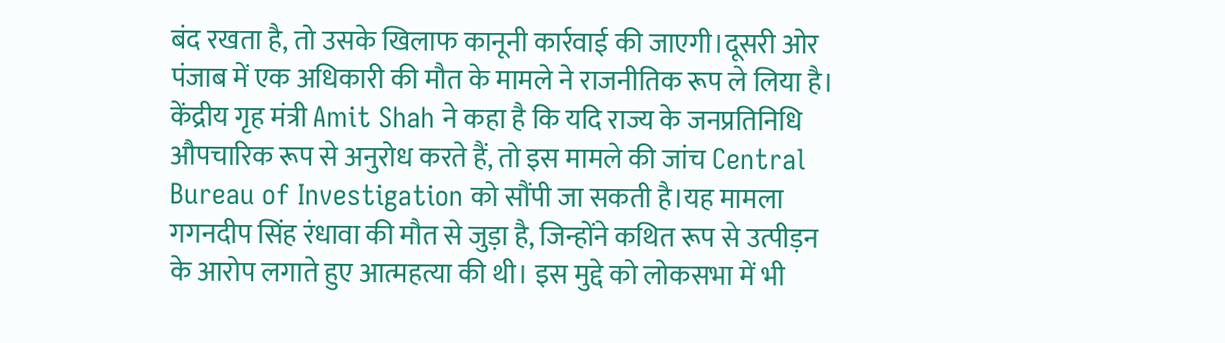बंद रखता है, तो उसके खिलाफ कानूनी कार्रवाई की जाएगी।दूसरी ओर पंजाब में एक अधिकारी की मौत के मामले ने राजनीतिक रूप ले लिया है।
केंद्रीय गृह मंत्री Amit Shah ने कहा है कि यदि राज्य के जनप्रतिनिधि औपचारिक रूप से अनुरोध करते हैं, तो इस मामले की जांच Central Bureau of Investigation को सौंपी जा सकती है।यह मामला गगनदीप सिंह रंधावा की मौत से जुड़ा है, जिन्होंने कथित रूप से उत्पीड़न के आरोप लगाते हुए आत्महत्या की थी। इस मुद्दे को लोकसभा में भी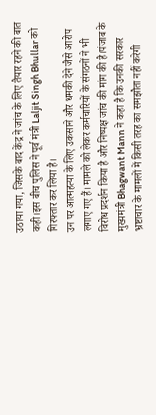उठाया गया, जिसके बाद केंद्र ने जांच के लिए तैयार रहने की बात कही।इस बीच पुलिस ने पूर्व मंत्री Laljit Singh Bhullar को गिरफ्तार कर लिया है।
उन पर आत्महत्या के लिए उकसाने और धमकी देने जैसे आरोप लगाए गए हैं। मामले को लेकर कर्मचारियों के संगठनों ने भी विरोध प्रदर्शन किया है और निष्पक्ष जांच की मांग की है।पंजाब के मुख्यमंत्री Bhagwant Mann ने कहा है कि उनकी सरकार भ्रष्टाचार के मामलों में किसी तरह का समझौता नहीं करेगी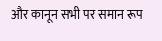और कानून सभी पर समान रूप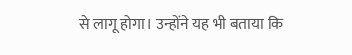से लागू होगा। उन्होंने यह भी बताया कि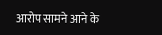आरोप सामने आने के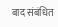बाद संबंधित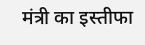मंत्री का इस्तीफा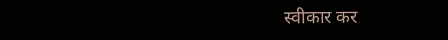स्वीकार कर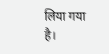लिया गया है।